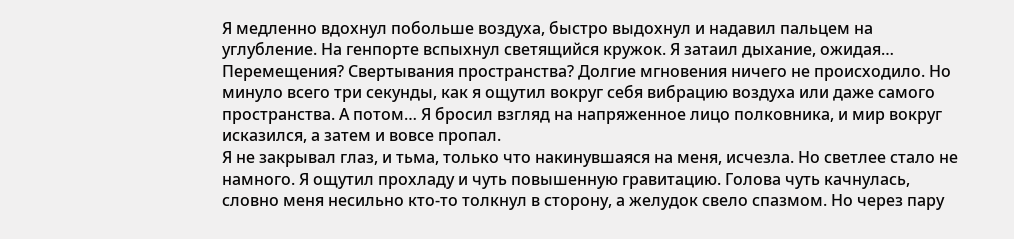Я медленно вдохнул побольше воздуха, быстро выдохнул и надавил пальцем на углубление. На генпорте вспыхнул светящийся кружок. Я затаил дыхание, ожидая… Перемещения? Свертывания пространства? Долгие мгновения ничего не происходило. Но минуло всего три секунды, как я ощутил вокруг себя вибрацию воздуха или даже самого пространства. А потом… Я бросил взгляд на напряженное лицо полковника, и мир вокруг исказился, а затем и вовсе пропал.
Я не закрывал глаз, и тьма, только что накинувшаяся на меня, исчезла. Но светлее стало не намного. Я ощутил прохладу и чуть повышенную гравитацию. Голова чуть качнулась, словно меня несильно кто-то толкнул в сторону, а желудок свело спазмом. Но через пару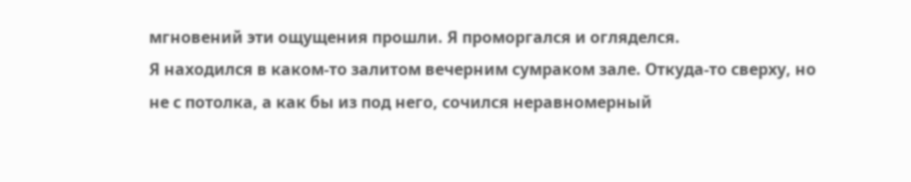мгновений эти ощущения прошли. Я проморгался и огляделся.
Я находился в каком-то залитом вечерним сумраком зале. Откуда-то сверху, но не с потолка, а как бы из под него, сочился неравномерный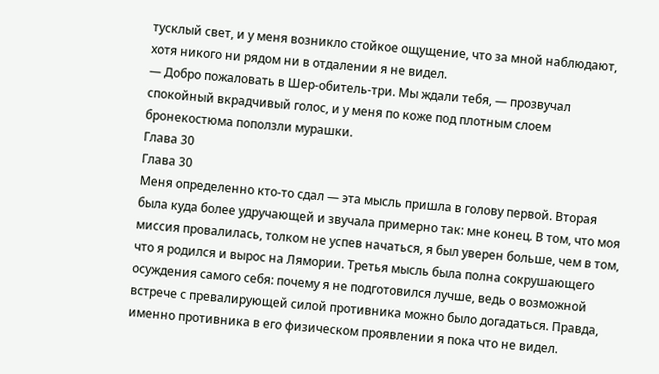тусклый свет, и у меня возникло стойкое ощущение, что за мной наблюдают, хотя никого ни рядом ни в отдалении я не видел.
— Добро пожаловать в Шер-обитель-три. Мы ждали тебя, — прозвучал спокойный вкрадчивый голос, и у меня по коже под плотным слоем бронекостюма поползли мурашки.
Глава 30
Глава 30
Меня определенно кто-то сдал — эта мысль пришла в голову первой. Вторая была куда более удручающей и звучала примерно так: мне конец. В том, что моя миссия провалилась, толком не успев начаться, я был уверен больше, чем в том, что я родился и вырос на Лямории. Третья мысль была полна сокрушающего осуждения самого себя: почему я не подготовился лучше, ведь о возможной встрече с превалирующей силой противника можно было догадаться. Правда, именно противника в его физическом проявлении я пока что не видел.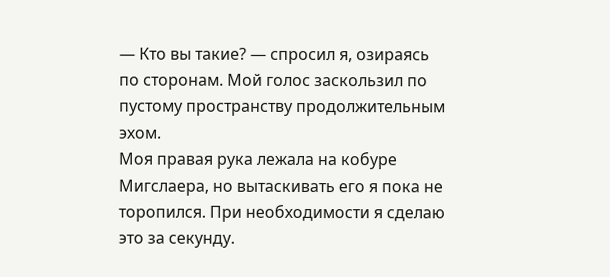— Кто вы такие? — спросил я, озираясь по сторонам. Мой голос заскользил по пустому пространству продолжительным эхом.
Моя правая рука лежала на кобуре Мигслаера, но вытаскивать его я пока не торопился. При необходимости я сделаю это за секунду.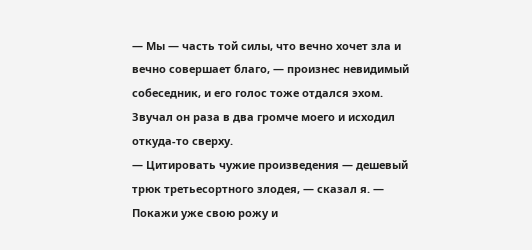— Мы — часть той силы, что вечно хочет зла и вечно совершает благо, — произнес невидимый собеседник, и его голос тоже отдался эхом. Звучал он раза в два громче моего и исходил откуда-то сверху.
— Цитировать чужие произведения — дешевый трюк третьесортного злодея, — сказал я. — Покажи уже свою рожу и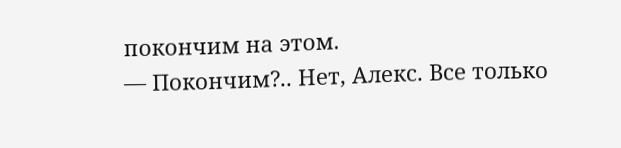покончим на этом.
— Покончим?.. Нет, Алекс. Все только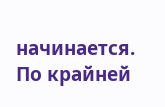начинается. По крайней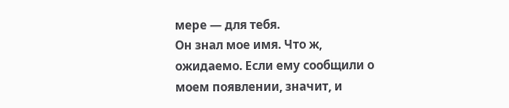мере — для тебя.
Он знал мое имя. Что ж, ожидаемо. Если ему сообщили о моем появлении, значит, и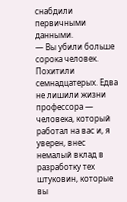снабдили первичными данными.
— Вы убили больше сорока человек. Похитили семнадцатерых. Едва не лишили жизни профессора — человека, который работал на вас и, я уверен, внес немалый вклад в разработку тех штуковин, которые вы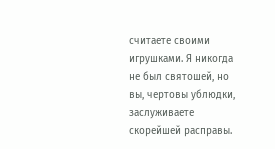считаете своими игрушками. Я никогда не был святошей, но вы, чертовы ублюдки, заслуживаете скорейшей расправы.